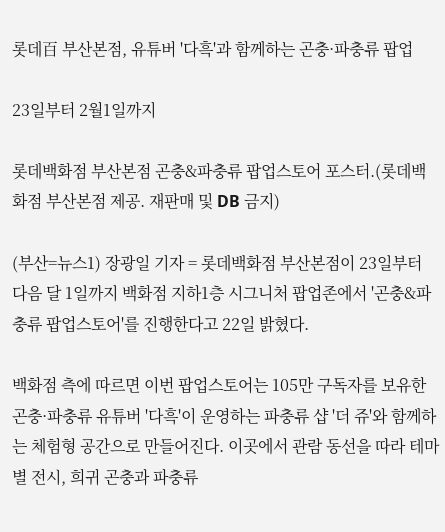롯데百 부산본점, 유튜버 '다흑'과 함께하는 곤충·파충류 팝업

23일부터 2월1일까지

롯데백화점 부산본점 곤충&파충류 팝업스토어 포스터.(롯데백화점 부산본점 제공. 재판매 및 DB 금지)

(부산=뉴스1) 장광일 기자 = 롯데백화점 부산본점이 23일부터 다음 달 1일까지 백화점 지하1층 시그니처 팝업존에서 '곤충&파충류 팝업스토어'를 진행한다고 22일 밝혔다.

백화점 측에 따르면 이번 팝업스토어는 105만 구독자를 보유한 곤충·파충류 유튜버 '다흑'이 운영하는 파충류 샵 '더 쥬'와 함께하는 체험형 공간으로 만들어진다. 이곳에서 관람 동선을 따라 테마별 전시, 희귀 곤충과 파충류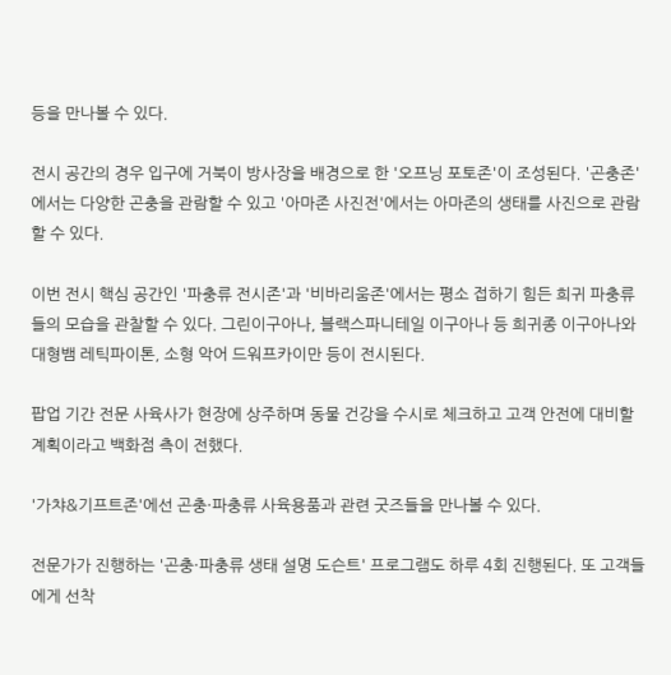등을 만나볼 수 있다.

전시 공간의 경우 입구에 거북이 방사장을 배경으로 한 '오프닝 포토존'이 조성된다. '곤충존'에서는 다양한 곤충을 관람할 수 있고 '아마존 사진전'에서는 아마존의 생태를 사진으로 관람할 수 있다.

이번 전시 핵심 공간인 '파충류 전시존'과 '비바리움존'에서는 평소 접하기 힘든 희귀 파충류들의 모습을 관찰할 수 있다. 그린이구아나, 블랙스파니테일 이구아나 등 희귀종 이구아나와 대형뱀 레틱파이톤, 소형 악어 드워프카이만 등이 전시된다.

팝업 기간 전문 사육사가 현장에 상주하며 동물 건강을 수시로 체크하고 고객 안전에 대비할 계획이라고 백화점 측이 전했다.

'가챠&기프트존'에선 곤충·파충류 사육용품과 관련 굿즈들을 만나볼 수 있다.

전문가가 진행하는 '곤충·파충류 생태 설명 도슨트' 프로그램도 하루 4회 진행된다. 또 고객들에게 선착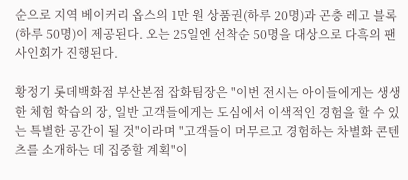순으로 지역 베이커리 옵스의 1만 원 상품권(하루 20명)과 곤충 레고 블록(하루 50명)이 제공된다. 오는 25일엔 선착순 50명을 대상으로 다흑의 팬 사인회가 진행된다.

황정기 롯데백화점 부산본점 잡화팀장은 "이번 전시는 아이들에게는 생생한 체험 학습의 장, 일반 고객들에게는 도심에서 이색적인 경험을 할 수 있는 특별한 공간이 될 것"이라며 "고객들이 머무르고 경험하는 차별화 콘텐츠를 소개하는 데 집중할 계획"이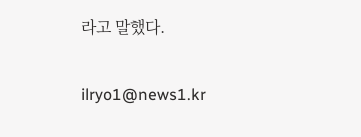라고 말했다.

ilryo1@news1.kr